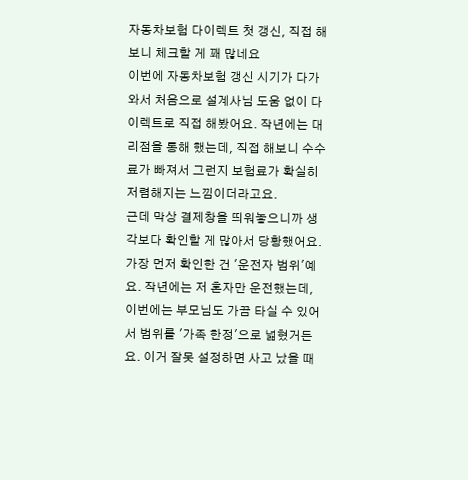자동차보험 다이렉트 첫 갱신, 직접 해보니 체크할 게 꽤 많네요
이번에 자동차보험 갱신 시기가 다가와서 처음으로 설계사님 도움 없이 다이렉트로 직접 해봤어요. 작년에는 대리점을 통해 했는데, 직접 해보니 수수료가 빠져서 그런지 보험료가 확실히 저렴해지는 느낌이더라고요.
근데 막상 결제창을 띄워놓으니까 생각보다 확인할 게 많아서 당황했어요. 가장 먼저 확인한 건 '운전자 범위'예요. 작년에는 저 혼자만 운전했는데, 이번에는 부모님도 가끔 타실 수 있어서 범위를 '가족 한정'으로 넓혔거든요. 이거 잘못 설정하면 사고 났을 때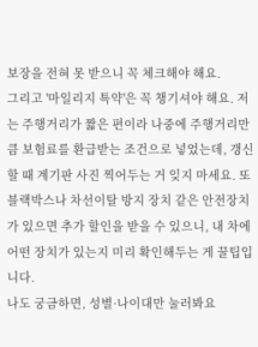보장을 전혀 못 받으니 꼭 체크해야 해요.
그리고 '마일리지 특약'은 꼭 챙기셔야 해요. 저는 주행거리가 짧은 편이라 나중에 주행거리만큼 보험료를 환급받는 조건으로 넣었는데, 갱신할 때 계기판 사진 찍어두는 거 잊지 마세요. 또 블랙박스나 차선이탈 방지 장치 같은 안전장치가 있으면 추가 할인을 받을 수 있으니, 내 차에 어떤 장치가 있는지 미리 확인해두는 게 꿀팁입니다.
나도 궁금하면, 성별·나이대만 눌러봐요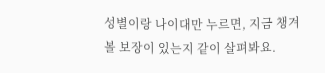성별이랑 나이대만 누르면, 지금 챙겨볼 보장이 있는지 같이 살펴봐요.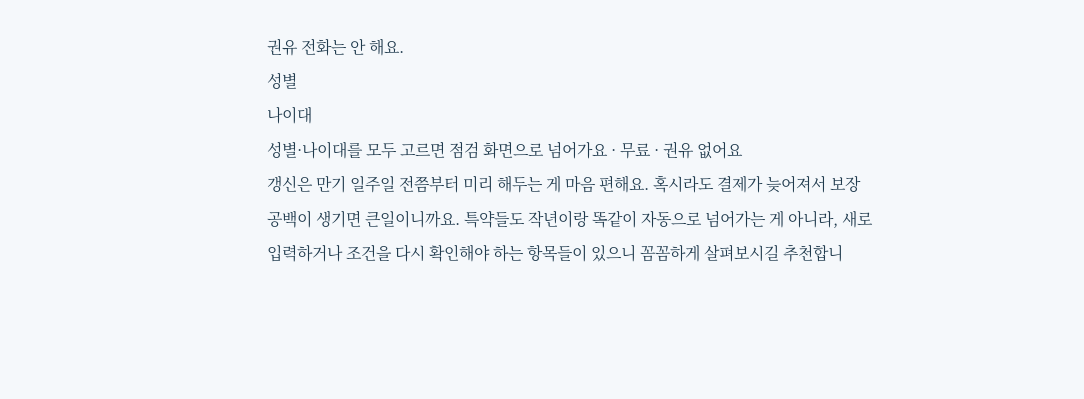권유 전화는 안 해요.
성별
나이대
성별·나이대를 모두 고르면 점검 화면으로 넘어가요 · 무료 · 권유 없어요
갱신은 만기 일주일 전쯤부터 미리 해두는 게 마음 편해요. 혹시라도 결제가 늦어져서 보장 공백이 생기면 큰일이니까요. 특약들도 작년이랑 똑같이 자동으로 넘어가는 게 아니라, 새로 입력하거나 조건을 다시 확인해야 하는 항목들이 있으니 꼼꼼하게 살펴보시길 추천합니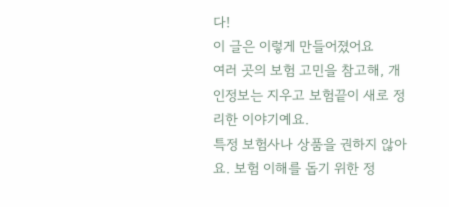다!
이 글은 이렇게 만들어졌어요
여러 곳의 보험 고민을 참고해, 개인정보는 지우고 보험끝이 새로 정리한 이야기예요.
특정 보험사나 상품을 권하지 않아요. 보험 이해를 돕기 위한 정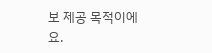보 제공 목적이에요.